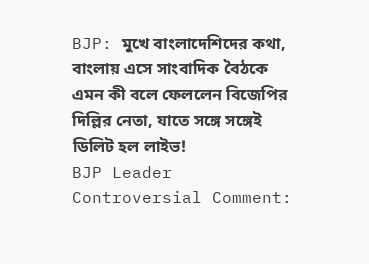BJP: মুখে বাংলাদেশিদের কথা, বাংলায় এসে সাংবাদিক বৈঠকে এমন কী বলে ফেললেন বিজেপির দিল্লির নেতা, যাতে সঙ্গে সঙ্গেই ডিলিট হল লাইভ!
BJP Leader Controversial Comment: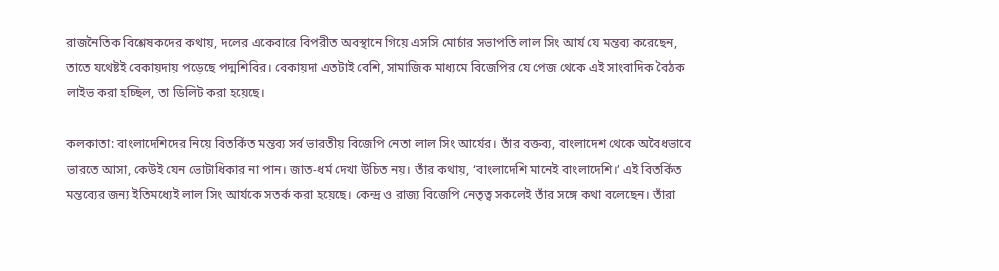রাজনৈতিক বিশ্লেষকদের কথায়, দলের একেবারে বিপরীত অবস্থানে গিয়ে এসসি মোর্চার সভাপতি লাল সিং আর্য যে মন্তব্য করেছেন, তাতে যথেষ্টই বেকায়দায় পড়েছে পদ্মশিবির। বেকায়দা এতটাই বেশি, সামাজিক মাধ্যমে বিজেপির যে পেজ থেকে এই সাংবাদিক বৈঠক লাইভ করা হচ্ছিল, তা ডিলিট করা হয়েছে।

কলকাতা: বাংলাদেশিদের নিয়ে বিতর্কিত মন্তব্য সর্ব ভারতীয় বিজেপি নেতা লাল সিং আর্যের। তাঁর বক্তব্য, বাংলাদেশ থেকে অবৈধভাবে ভারতে আসা, কেউই যেন ভোটাধিকার না পান। জাত-ধর্ম দেখা উচিত নয়। তাঁর কথায়, ‘বাংলাদেশি মানেই বাংলাদেশি।’ এই বিতর্কিত মন্তব্যের জন্য ইতিমধ্যেই লাল সিং আর্যকে সতর্ক করা হয়েছে। কেন্দ্র ও রাজ্য বিজেপি নেতৃত্ব সকলেই তাঁর সঙ্গে কথা বলেছেন। তাঁরা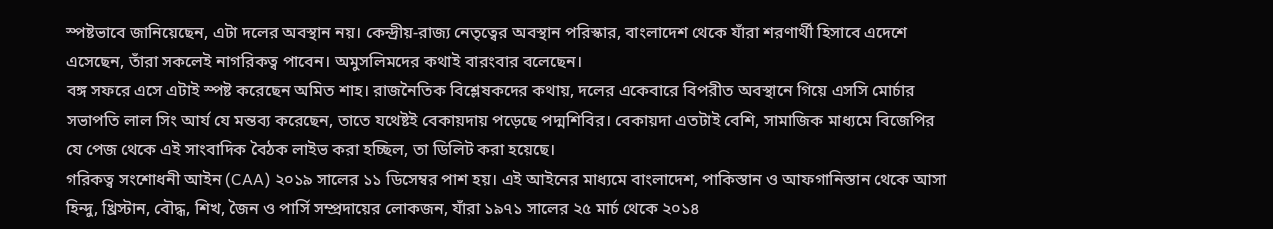স্পষ্টভাবে জানিয়েছেন, এটা দলের অবস্থান নয়। কেন্দ্রীয়-রাজ্য নেতৃত্বের অবস্থান পরিস্কার, বাংলাদেশ থেকে যাঁরা শরণার্থী হিসাবে এদেশে এসেছেন, তাঁরা সকলেই নাগরিকত্ব পাবেন। অমুসলিমদের কথাই বারংবার বলেছেন।
বঙ্গ সফরে এসে এটাই স্পষ্ট করেছেন অমিত শাহ। রাজনৈতিক বিশ্লেষকদের কথায়, দলের একেবারে বিপরীত অবস্থানে গিয়ে এসসি মোর্চার সভাপতি লাল সিং আর্য যে মন্তব্য করেছেন, তাতে যথেষ্টই বেকায়দায় পড়েছে পদ্মশিবির। বেকায়দা এতটাই বেশি, সামাজিক মাধ্যমে বিজেপির যে পেজ থেকে এই সাংবাদিক বৈঠক লাইভ করা হচ্ছিল, তা ডিলিট করা হয়েছে।
গরিকত্ব সংশোধনী আইন (CAA) ২০১৯ সালের ১১ ডিসেম্বর পাশ হয়। এই আইনের মাধ্যমে বাংলাদেশ, পাকিস্তান ও আফগানিস্তান থেকে আসা হিন্দু, খ্রিস্টান, বৌদ্ধ, শিখ, জৈন ও পার্সি সম্প্রদায়ের লোকজন, যাঁরা ১৯৭১ সালের ২৫ মার্চ থেকে ২০১৪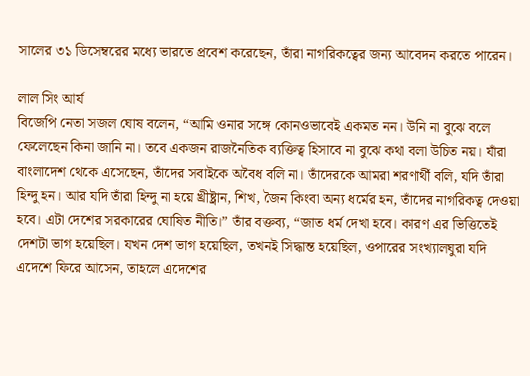সালের ৩১ ডিসেম্বরের মধ্যে ভারতে প্রবেশ করেছেন, তাঁরা নাগরিকত্বের জন্য আবেদন করতে পারেন।

লাল সিং আর্য
বিজেপি নেতা সজল ঘোষ বলেন, “আমি ওনার সঙ্গে কোনওভাবেই একমত নন। উনি না বুঝে বলে ফেলেছেন কিনা জানি না। তবে একজন রাজনৈতিক ব্যক্তিত্ব হিসাবে না বুঝে কথা বলা উচিত নয়। যাঁরা বাংলাদেশ থেকে এসেছেন, তাঁদের সবাইকে অবৈধ বলি না। তাঁদেরকে আমরা শরণার্থী বলি, যদি তাঁরা হিন্দু হন। আর যদি তাঁরা হিন্দু না হয়ে খ্রীষ্ট্রান, শিখ, জৈন কিংবা অন্য ধর্মের হন, তাঁদের নাগরিকত্ব দেওয়া হবে। এটা দেশের সরকারের ঘোষিত নীতি।” তাঁর বক্তব্য, “জাত ধর্ম দেখা হবে। কারণ এর ভিত্তিতেই দেশটা ভাগ হয়েছিল। যখন দেশ ভাগ হয়েছিল, তখনই সিদ্ধান্ত হয়েছিল, ওপারের সংখ্যালঘুরা যদি এদেশে ফিরে আসেন, তাহলে এদেশের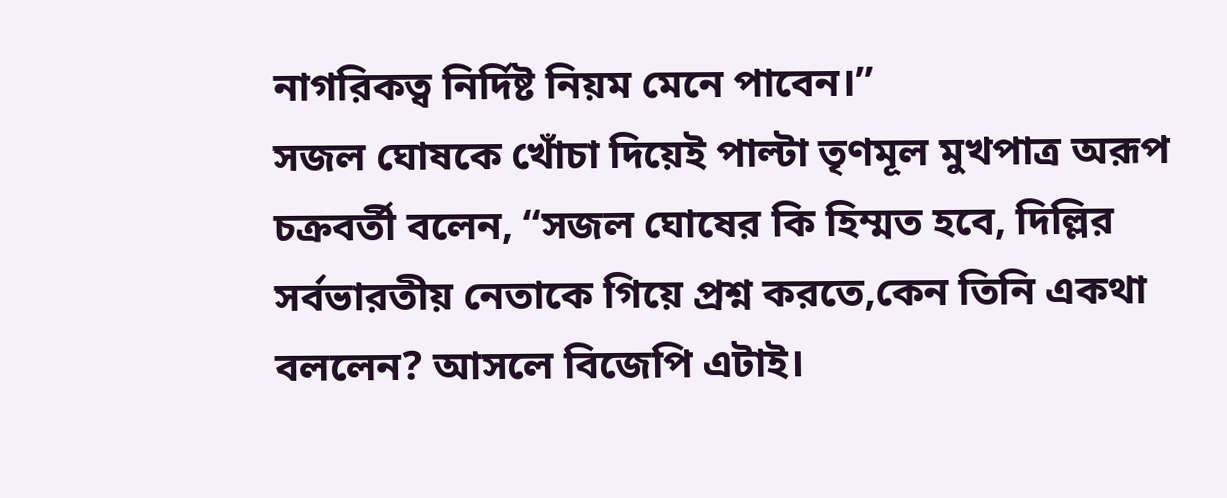নাগরিকত্ব নির্দিষ্ট নিয়ম মেনে পাবেন।”
সজল ঘোষকে খোঁচা দিয়েই পাল্টা তৃণমূল মুখপাত্র অরূপ চক্রবর্তী বলেন, “সজল ঘোষের কি হিম্মত হবে, দিল্লির সর্বভারতীয় নেতাকে গিয়ে প্রশ্ন করতে,কেন তিনি একথা বললেন? আসলে বিজেপি এটাই।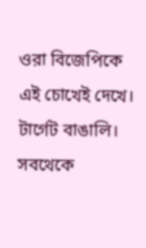ওরা বিজেপিকে এই চোখেই দেখে। টার্গেট বাঙালি। সবথেকে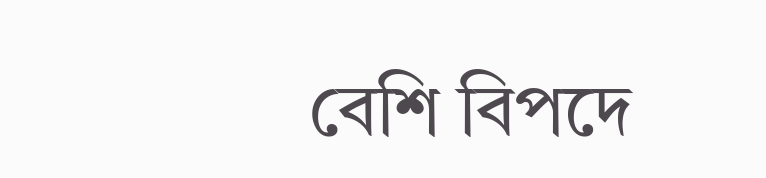বেশি বিপদে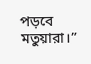পড়বে মতুয়ারা।”